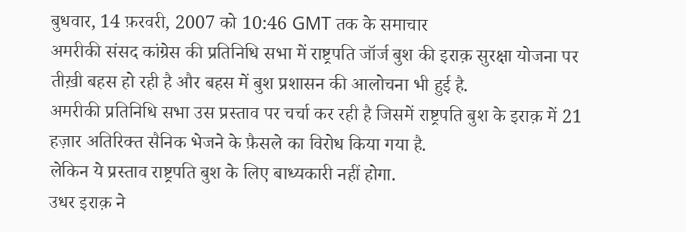बुधवार, 14 फ़रवरी, 2007 को 10:46 GMT तक के समाचार
अमरीकी संसद कांग्रेस की प्रतिनिधि सभा में राष्ट्रपति जॉर्ज बुश की इराक़ सुरक्षा योजना पर तीख़ी बहस हो रही है और बहस में बुश प्रशासन की आलोचना भी हुई है.
अमरीकी प्रतिनिधि सभा उस प्रस्ताव पर चर्चा कर रही है जिसमें राष्ट्रपति बुश के इराक़ में 21 हज़ार अतिरिक्त सैनिक भेजने के फ़ैसले का विरोध किया गया है.
लेकिन ये प्रस्ताव राष्ट्रपति बुश के लिए बाध्यकारी नहीं होगा.
उधर इराक़ ने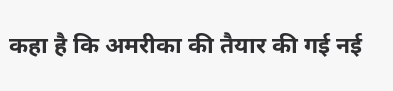कहा है कि अमरीका की तैयार की गई नई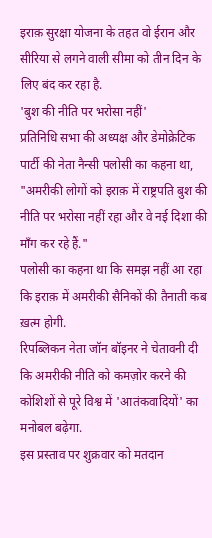इराक़ सुरक्षा योजना के तहत वो ईरान और सीरिया से लगने वाली सीमा को तीन दिन के लिए बंद कर रहा है.
'बुश की नीति पर भरोसा नहीं'
प्रतिनिधि सभा की अध्यक्ष और डेमोक्रेटिक पार्टी की नेता नैन्सी पलोसी का कहना था, "अमरीकी लोगों को इराक़ में राष्ट्रपति बुश की नीति पर भरोसा नहीं रहा और वे नई दिशा की माँग कर रहे हैं."
पलोसी का कहना था कि समझ नहीं आ रहा कि इराक़ में अमरीकी सैनिकों की तैनाती कब ख़त्म होगी.
रिपब्लिकन नेता जॉन बॉइनर ने चेतावनी दी कि अमरीकी नीति को कमज़ोर करने की कोशिशों से पूरे विश्व में 'आतंकवादियों' का मनोबल बढ़ेगा.
इस प्रस्ताव पर शुक्रवार को मतदान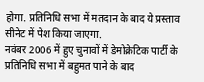होगा. प्रतिनिधि सभा में मतदान के बाद ये प्रस्ताव सीनेट में पेश किया जाएगा.
नवंबर 2006 में हुए चुनावों में डेमोक्रेटिक पार्टी के प्रतिनिधि सभा में बहुमत पाने के बाद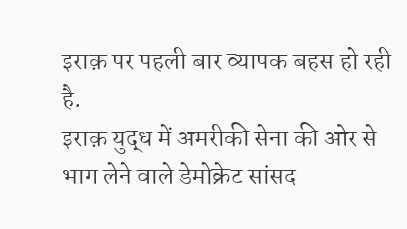इराक़ पर पहली बार व्यापक बहस हो रही है.
इराक़ युद्ध में अमरीकी सेना की ओर से भाग लेने वाले डेमोक्रेट सांसद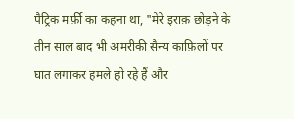पैट्रिक मर्फ़ी का कहना था, "मेरे इराक़ छोड़ने के तीन साल बाद भी अमरीकी सैन्य काफ़िलों पर घात लगाकर हमले हो रहे हैं और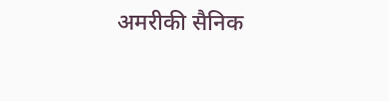अमरीकी सैनिक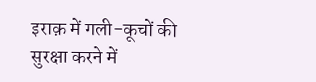इराक़ में गली-कूचों की सुरक्षा करने में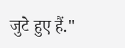जुटे हुए हैं."